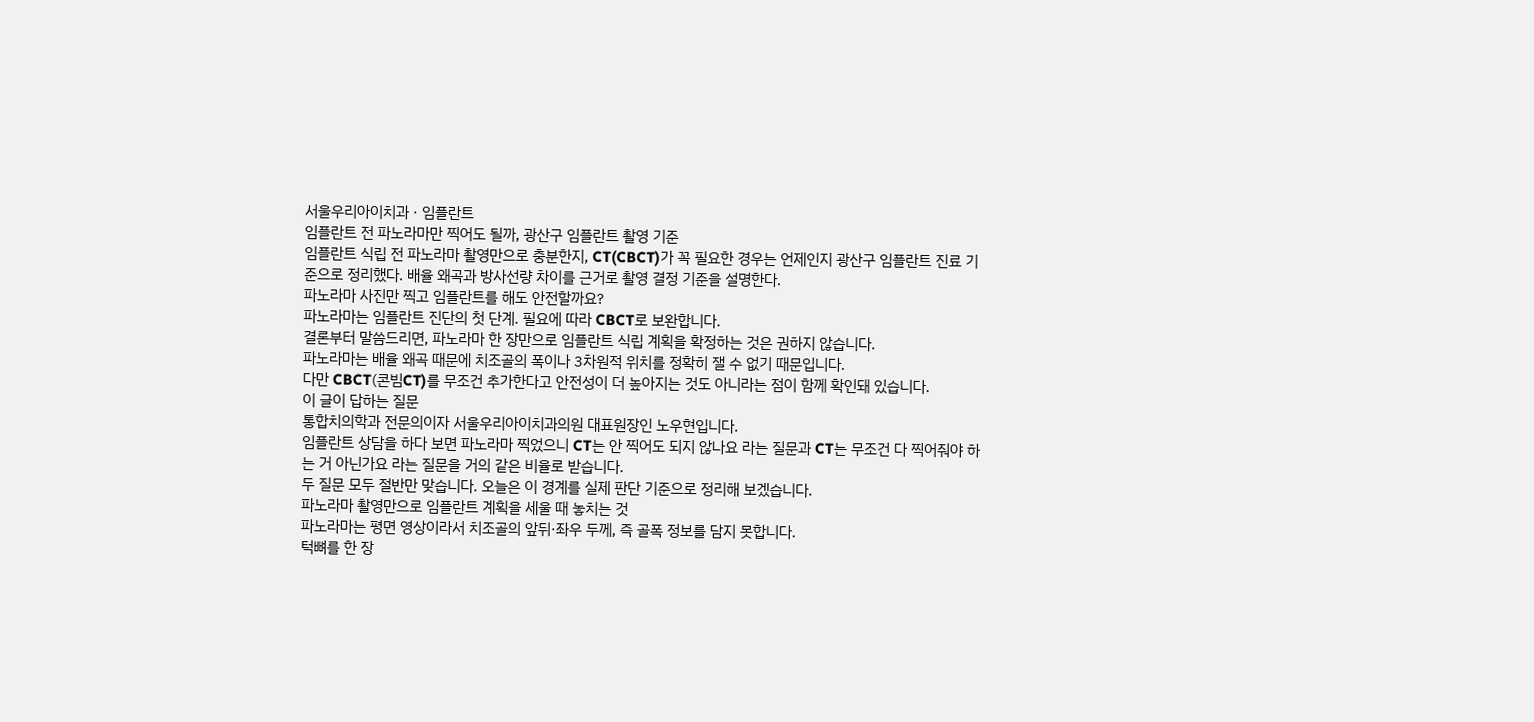서울우리아이치과 · 임플란트
임플란트 전 파노라마만 찍어도 될까, 광산구 임플란트 촬영 기준
임플란트 식립 전 파노라마 촬영만으로 충분한지, CT(CBCT)가 꼭 필요한 경우는 언제인지 광산구 임플란트 진료 기준으로 정리했다. 배율 왜곡과 방사선량 차이를 근거로 촬영 결정 기준을 설명한다.
파노라마 사진만 찍고 임플란트를 해도 안전할까요?
파노라마는 임플란트 진단의 첫 단계. 필요에 따라 CBCT로 보완합니다.
결론부터 말씀드리면, 파노라마 한 장만으로 임플란트 식립 계획을 확정하는 것은 권하지 않습니다.
파노라마는 배율 왜곡 때문에 치조골의 폭이나 3차원적 위치를 정확히 잴 수 없기 때문입니다.
다만 CBCT(콘빔CT)를 무조건 추가한다고 안전성이 더 높아지는 것도 아니라는 점이 함께 확인돼 있습니다.
이 글이 답하는 질문
통합치의학과 전문의이자 서울우리아이치과의원 대표원장인 노우현입니다.
임플란트 상담을 하다 보면 파노라마 찍었으니 CT는 안 찍어도 되지 않나요 라는 질문과 CT는 무조건 다 찍어줘야 하는 거 아닌가요 라는 질문을 거의 같은 비율로 받습니다.
두 질문 모두 절반만 맞습니다. 오늘은 이 경계를 실제 판단 기준으로 정리해 보겠습니다.
파노라마 촬영만으로 임플란트 계획을 세울 때 놓치는 것
파노라마는 평면 영상이라서 치조골의 앞뒤·좌우 두께, 즉 골폭 정보를 담지 못합니다.
턱뼈를 한 장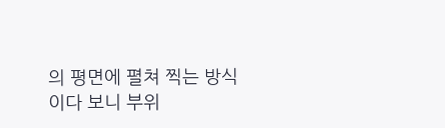의 평면에 펼쳐 찍는 방식이다 보니 부위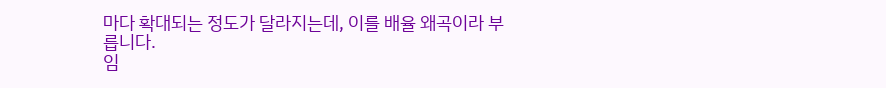마다 확대되는 정도가 달라지는데, 이를 배율 왜곡이라 부릅니다.
임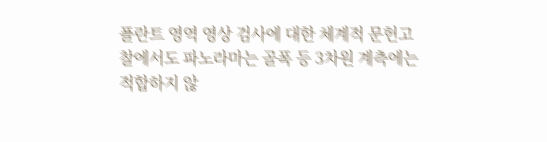플란트 영역 영상 검사에 대한 체계적 문헌고찰에서도 파노라마는 골폭 등 3차원 계측에는 적합하지 않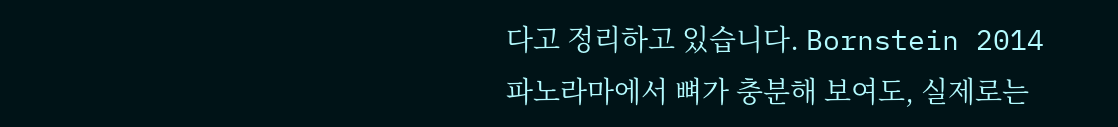다고 정리하고 있습니다. Bornstein 2014
파노라마에서 뼈가 충분해 보여도, 실제로는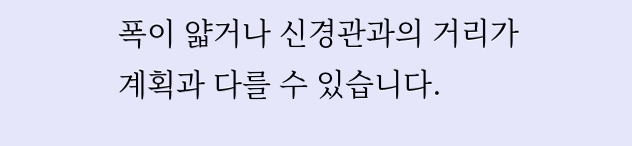폭이 얇거나 신경관과의 거리가 계획과 다를 수 있습니다.